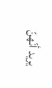يريد أنّهنّ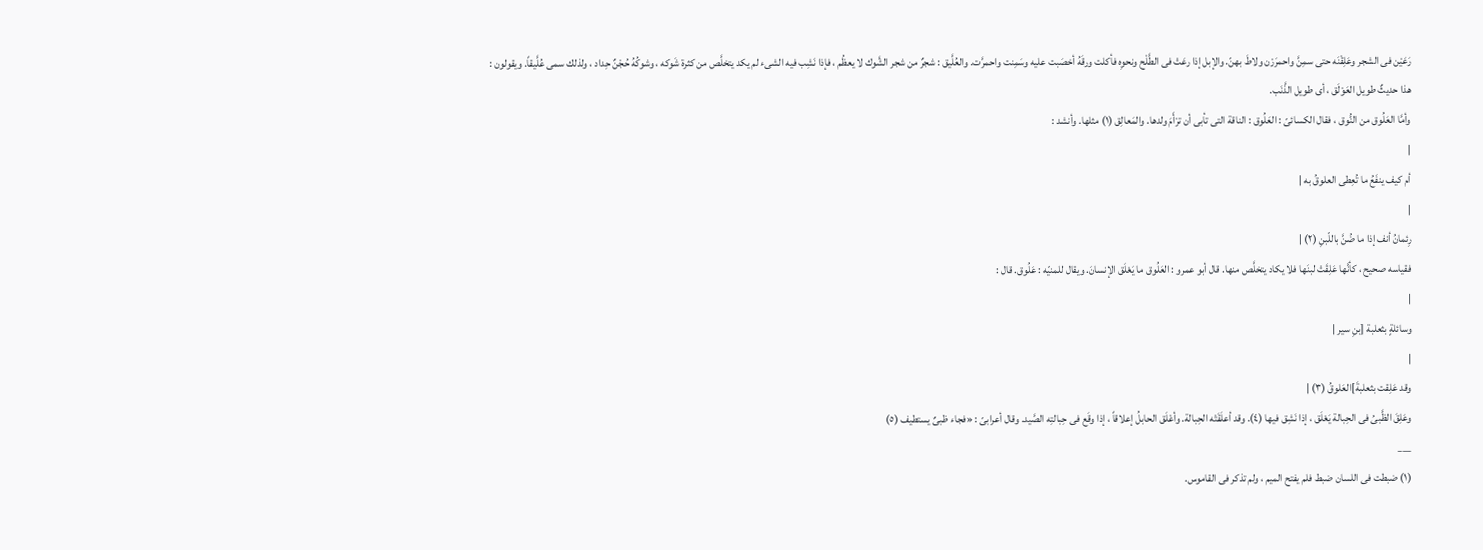رَعَيْن فى الشجر وعَلِقْنَه حتى سمِنَّ واحمرَرْن ولاطَ بهنّ. والإبل إذا رعَتْ فى الطَّلْح ونحوِه فأكلت ورقَهُ أخصَبت عليه وسَمِنت واحمرَّت. والعُلَّيق : شجرٌ من شجر الشَّوك لا يعظُم ، فإذا نَشِب فيه الشىء لم يكد يتخلَّص من كثرة شَوكه ، وشوكُهُ حُجْنٌ حِداد ، ولذلك سمى عُلَّيقاً. ويقولون : هذا حديثٌ طويل العَوْلَق ، أى طويل الذَّنَب.
وأمَّا العَلُوق من النُّوق ، فقال الكسائىّ : العَلُوق : الناقة التى تأبى أن ترْأَمَ ولدها. والمَعالِق (١) مثلها. وأنشد :
|
أم كيف ينفَعُ ما تُعِطى العلوقُ به |
|
رِئمانُ أنف إذا ما ضُنَّ باللّبنِ (٢) |
فقياسه صحيح ، كأنَّها عَلِقَتْ لبنَها فلا يكاد يتخلَّص منها. قال أبو عمرو : العَلُوق ما يَعْلَق الإنسانَ. ويقال للمنيّه : عَلُوق. قال :
|
وسائلةٍ بثعلبة [بنِ سير |
|
وقد عَلِقت بثعلبةَ]العَلوقُ (٣) |
وعَلِقَ الظَّبىُ فى الحِبالة يَعْلَق ، إذا نَشِق فيها (٤). وقد أعلَقَتْه الحِبالة. وأعْلَق الحابلُ إعلاقاً ، إذا وقَع فى حِبالتِه الصَّيد. وقال أعرابىّ : «فجاء ظبىٌ يستطيف (٥)
___
(١) ضبطت فى اللسان ضبط فلم يفتح الميم ، ولم تذكر فى القاموس.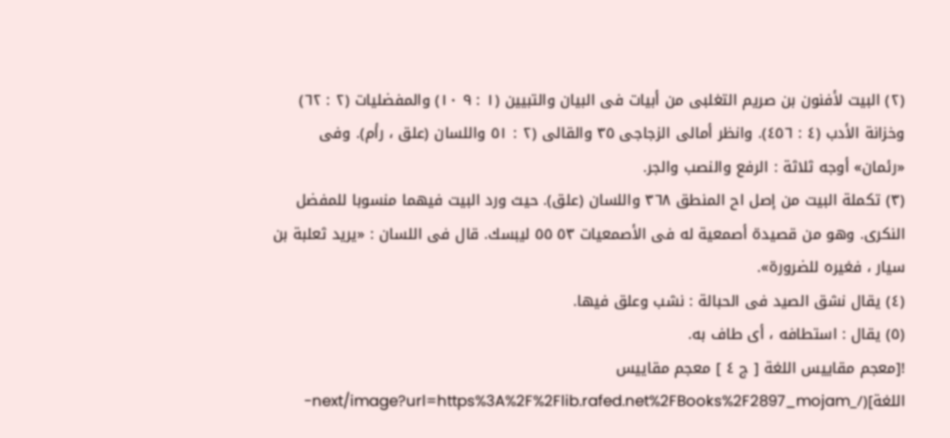(٢) البيت لأفنون بن صريم التغلبى من أبيات فى البيان والتبيين (١ : ٩ ١٠) والمفضليات (٢ : ٦٢) وخزانة الأدب (٤ : ٤٥٦). وانظر أمالى الزجاجى ٣٥ والقالى (٢ : ٥١ واللسان (علق ، رأم). وفى «رئمان» أوجه ثلاثة : الرفع والنصب والجر.
(٣) تكملة البيت من إصل اح المنطق ٣٦٨ واللسان (علق). حيث ورد البيت فيهما منسوبا للمفضل النكرى. وهو من قصيدة أصمعية له فى الأصمعيات ٥٣ ٥٥ ليبسك. قال فى اللسان : «يريد ثعلبة بن سيار ، فغيره للضرورة».
(٤) يقال نشق الصيد فى الحبالة : نشب وعلق فيها.
(٥) يقال : استطافه ، أى طاف به.
![معجم مقاييس اللغة [ ج ٤ ] معجم مقاييس اللغة](/_next/image?url=https%3A%2F%2Flib.rafed.net%2FBooks%2F2897_mojam-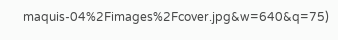maquis-04%2Fimages%2Fcover.jpg&w=640&q=75)